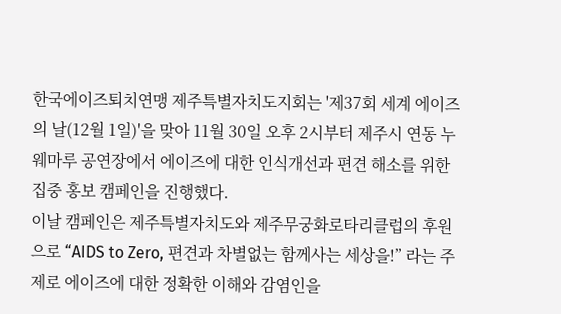한국에이즈퇴치연맹 제주특별자치도지회는 '제37회 세계 에이즈의 날(12월 1일)'을 맞아 11월 30일 오후 2시부터 제주시 연동 누웨마루 공연장에서 에이즈에 대한 인식개선과 편견 해소를 위한 집중 홍보 캠페인을 진행했다.
이날 캠페인은 제주특별자치도와 제주무궁화로타리클럽의 후원으로 “AIDS to Zero, 편견과 차별없는 함께사는 세상을!” 라는 주제로 에이즈에 대한 정확한 이해와 감염인을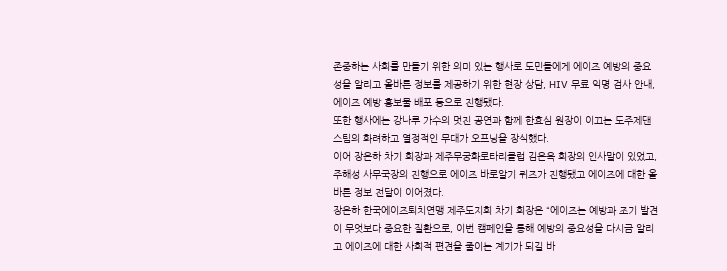존중하는 사회를 만들기 위한 의미 있는 행사로 도민들에게 에이즈 예방의 중요성을 알리고 올바른 정보를 제공하기 위한 현장 상담, HIV 무료 익명 검사 안내, 에이즈 예방 홍보물 배포 등으로 진행됐다.
또한 행사에는 강나루 가수의 멋진 공연과 함께 한효심 원장이 이끄는 도주제댄스팀의 화려하고 열정적인 무대가 오프닝을 장식했다.
이어 장은하 차기 회장과 제주무궁화로타리클럽 김은옥 회장의 인사말이 있었고, 주해성 사무국장의 진행으로 에이즈 바로알기 퀴즈가 진행됐고 에이즈에 대한 올바른 정보 전달이 이어졌다.
장은하 한국에이즈퇴치연맹 제주도지회 차기 회장은 “에이즈는 예방과 조기 발견이 무엇보다 중요한 질환으로, 이번 캠페인을 통해 예방의 중요성을 다시금 알리고 에이즈에 대한 사회적 편견을 줄이는 계기가 되길 바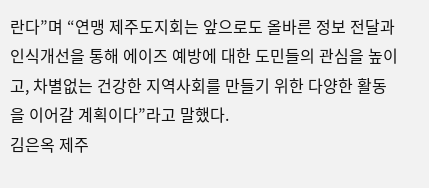란다”며 “연맹 제주도지회는 앞으로도 올바른 정보 전달과 인식개선을 통해 에이즈 예방에 대한 도민들의 관심을 높이고, 차별없는 건강한 지역사회를 만들기 위한 다양한 활동을 이어갈 계획이다”라고 말했다.
김은옥 제주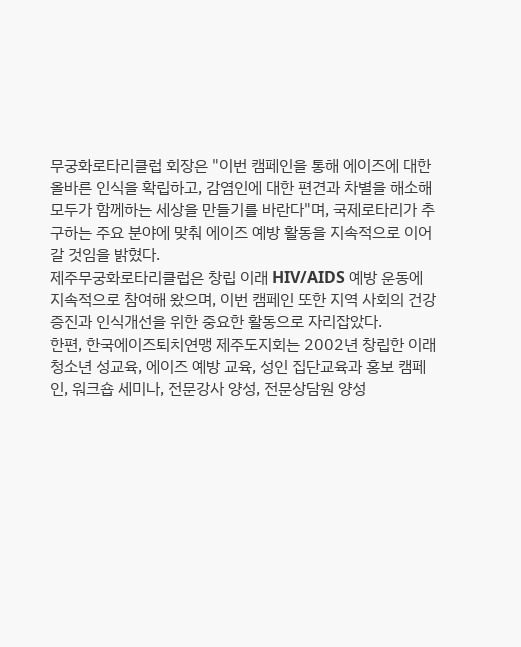무궁화로타리클럽 회장은 "이번 캠페인을 통해 에이즈에 대한 올바른 인식을 확립하고, 감염인에 대한 편견과 차별을 해소해 모두가 함께하는 세상을 만들기를 바란다"며, 국제로타리가 추구하는 주요 분야에 맞춰 에이즈 예방 활동을 지속적으로 이어갈 것임을 밝혔다.
제주무궁화로타리클럽은 창립 이래 HIV/AIDS 예방 운동에 지속적으로 참여해 왔으며, 이번 캠페인 또한 지역 사회의 건강 증진과 인식개선을 위한 중요한 활동으로 자리잡았다.
한편, 한국에이즈퇴치연맹 제주도지회는 2002년 창립한 이래 청소년 성교육, 에이즈 예방 교육, 성인 집단교육과 홍보 캠페인, 워크숍 세미나, 전문강사 양성, 전문상담원 양성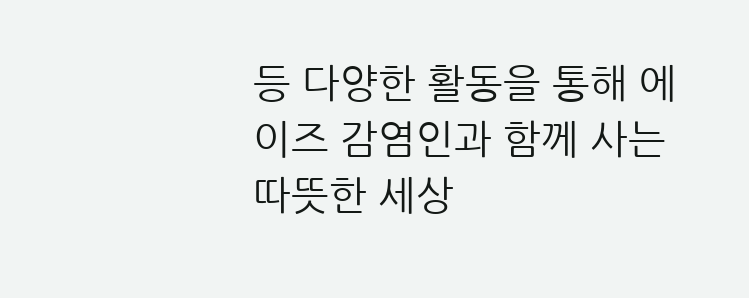등 다양한 활동을 통해 에이즈 감염인과 함께 사는 따뜻한 세상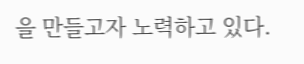을 만들고자 노력하고 있다.